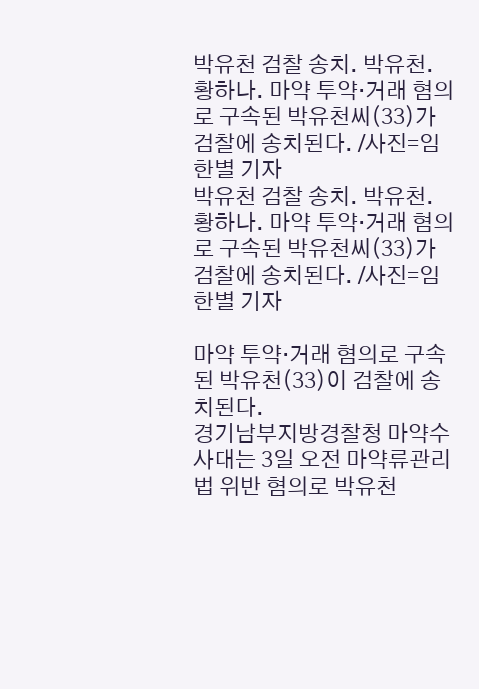박유천 검찰 송치. 박유천. 황하나. 마약 투약·거래 혐의로 구속된 박유천씨(33)가 검찰에 송치된다. /사진=임한별 기자
박유천 검찰 송치. 박유천. 황하나. 마약 투약·거래 혐의로 구속된 박유천씨(33)가 검찰에 송치된다. /사진=임한별 기자

마약 투약·거래 혐의로 구속된 박유천(33)이 검찰에 송치된다.
경기남부지방경찰청 마약수사대는 3일 오전 마약류관리법 위반 혐의로 박유천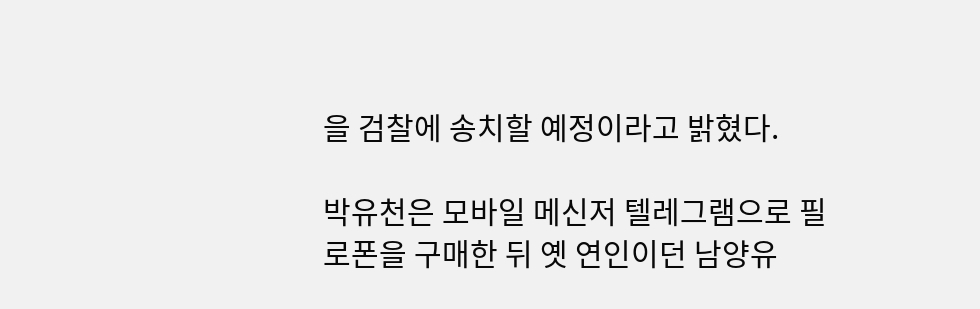을 검찰에 송치할 예정이라고 밝혔다.

박유천은 모바일 메신저 텔레그램으로 필로폰을 구매한 뒤 옛 연인이던 남양유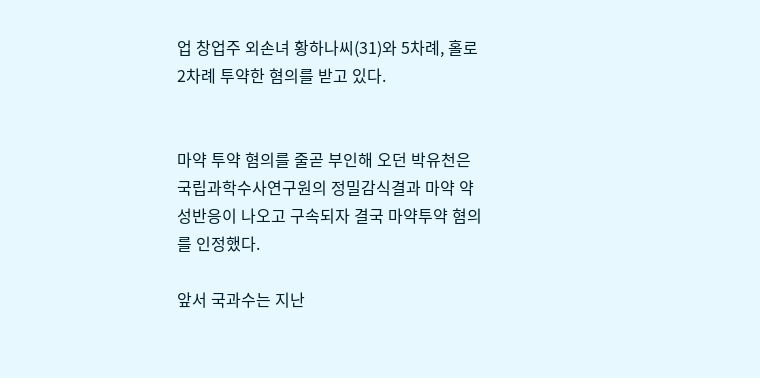업 창업주 외손녀 황하나씨(31)와 5차례, 홀로 2차례 투약한 혐의를 받고 있다.


마약 투약 혐의를 줄곧 부인해 오던 박유천은 국립과학수사연구원의 정밀감식결과 마약 약성반응이 나오고 구속되자 결국 마약투약 혐의를 인정했다.

앞서 국과수는 지난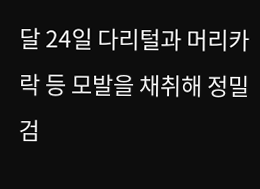달 24일 다리털과 머리카락 등 모발을 채취해 정밀검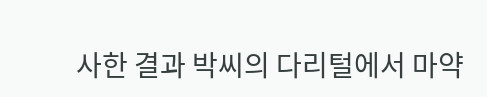사한 결과 박씨의 다리털에서 마약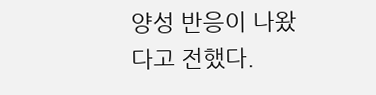양성 반응이 나왔다고 전했다.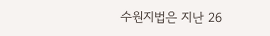수원지법은 지난 26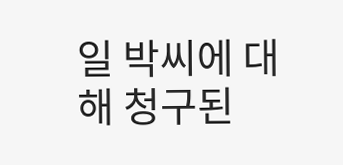일 박씨에 대해 청구된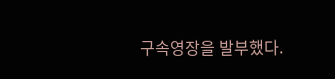구속영장을 발부했다.